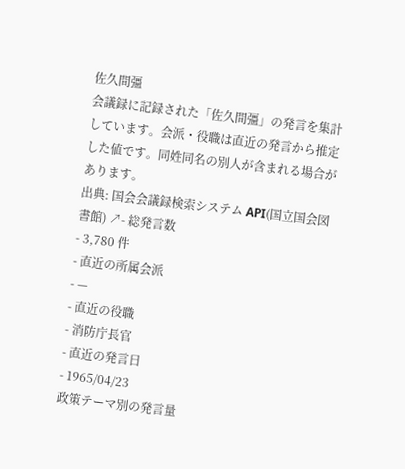佐久間彊
会議録に記録された「佐久間彊」の発言を集計しています。会派・役職は直近の発言から推定した値です。同姓同名の別人が含まれる場合があります。
出典: 国会会議録検索システム API(国立国会図書館) ↗- 総発言数
- 3,780 件
- 直近の所属会派
- —
- 直近の役職
- 消防庁長官
- 直近の発言日
- 1965/04/23
政策テーマ別の発言量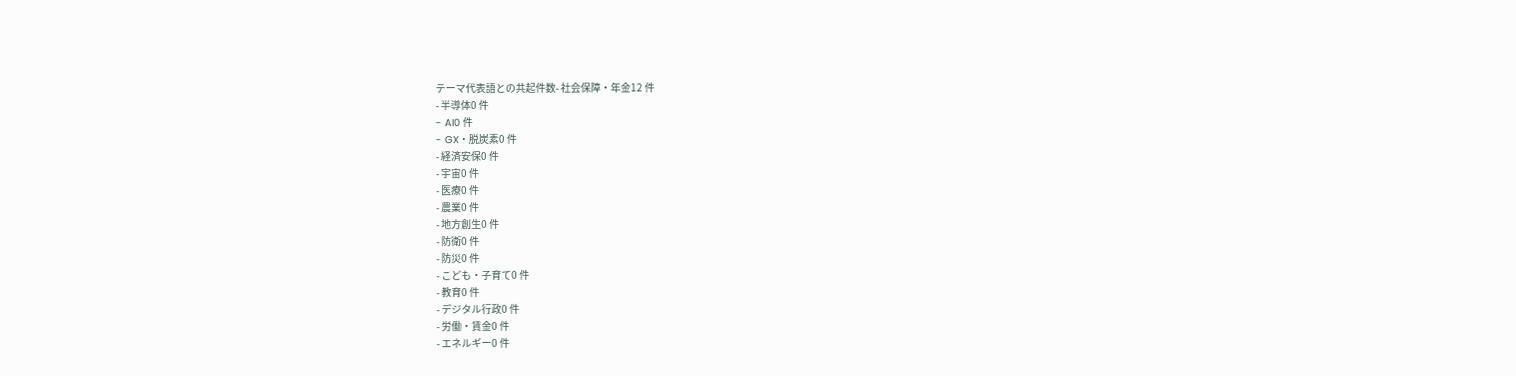テーマ代表語との共起件数- 社会保障・年金12 件
- 半導体0 件
- AI0 件
- GX・脱炭素0 件
- 経済安保0 件
- 宇宙0 件
- 医療0 件
- 農業0 件
- 地方創生0 件
- 防衛0 件
- 防災0 件
- こども・子育て0 件
- 教育0 件
- デジタル行政0 件
- 労働・賃金0 件
- エネルギー0 件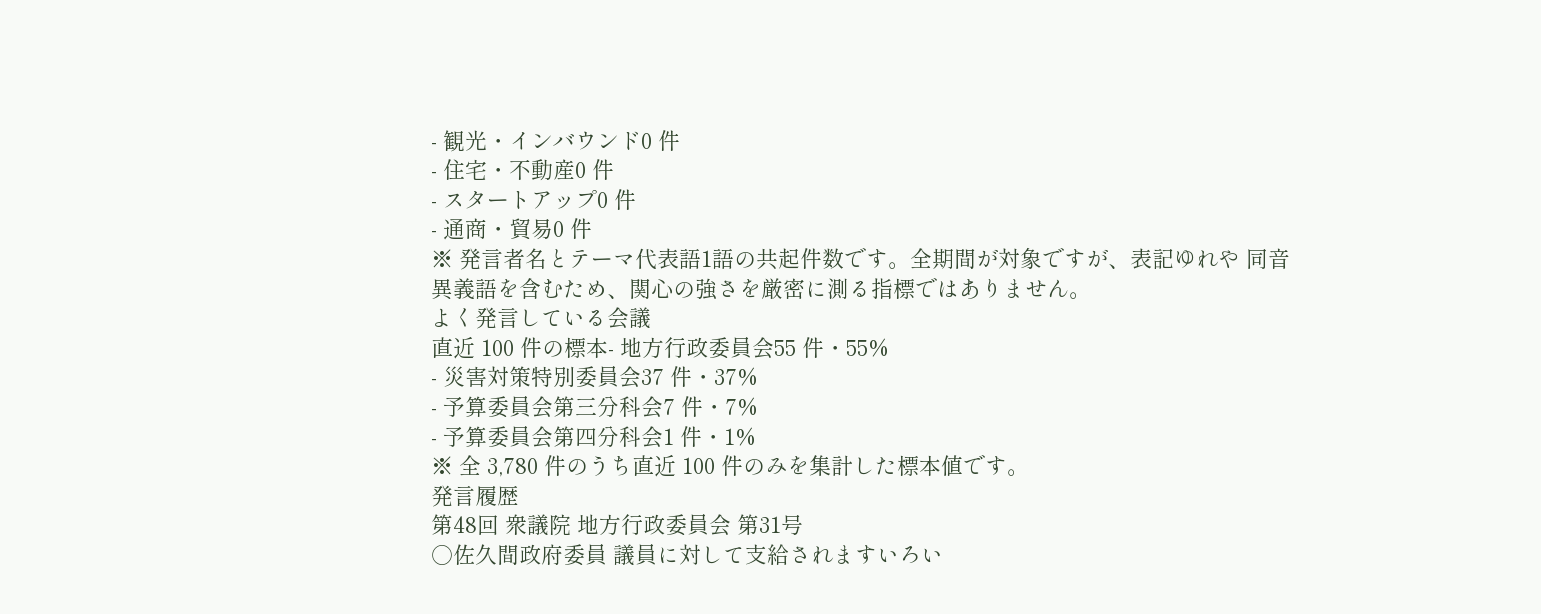- 観光・インバウンド0 件
- 住宅・不動産0 件
- スタートアップ0 件
- 通商・貿易0 件
※ 発言者名とテーマ代表語1語の共起件数です。全期間が対象ですが、表記ゆれや 同音異義語を含むため、関心の強さを厳密に測る指標ではありません。
よく発言している会議
直近 100 件の標本- 地方行政委員会55 件・55%
- 災害対策特別委員会37 件・37%
- 予算委員会第三分科会7 件・7%
- 予算委員会第四分科会1 件・1%
※ 全 3,780 件のうち直近 100 件のみを集計した標本値です。
発言履歴
第48回 衆議院 地方行政委員会 第31号
○佐久間政府委員 議員に対して支給されますいろい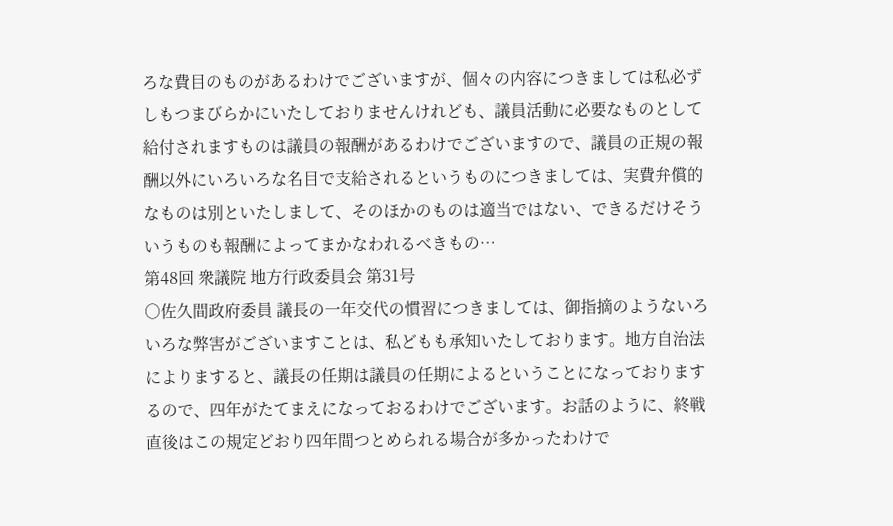ろな費目のものがあるわけでございますが、個々の内容につきましては私必ずしもつまびらかにいたしておりませんけれども、議員活動に必要なものとして給付されますものは議員の報酬があるわけでございますので、議員の正規の報酬以外にいろいろな名目で支給されるというものにつきましては、実費弁償的なものは別といたしまして、そのほかのものは適当ではない、できるだけそういうものも報酬によってまかなわれるべきもの…
第48回 衆議院 地方行政委員会 第31号
○佐久間政府委員 議長の一年交代の慣習につきましては、御指摘のようないろいろな弊害がございますことは、私どもも承知いたしております。地方自治法によりますると、議長の任期は議員の任期によるということになっておりまするので、四年がたてまえになっておるわけでございます。お話のように、終戦直後はこの規定どおり四年間つとめられる場合が多かったわけで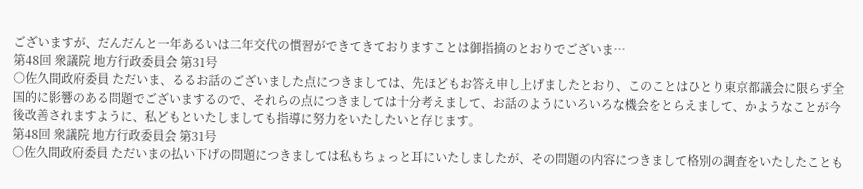ございますが、だんだんと一年あるいは二年交代の慣習ができてきておりますことは御指摘のとおりでございま…
第48回 衆議院 地方行政委員会 第31号
○佐久間政府委員 ただいま、るるお話のございました点につきましては、先ほどもお答え申し上げましたとおり、このことはひとり東京都議会に限らず全国的に影響のある問題でございまするので、それらの点につきましては十分考えまして、お話のようにいろいろな機会をとらえまして、かようなことが今後改善されますように、私どもといたしましても指導に努力をいたしたいと存じます。
第48回 衆議院 地方行政委員会 第31号
○佐久間政府委員 ただいまの払い下げの問題につきましては私もちょっと耳にいたしましたが、その問題の内容につきまして格別の調査をいたしたことも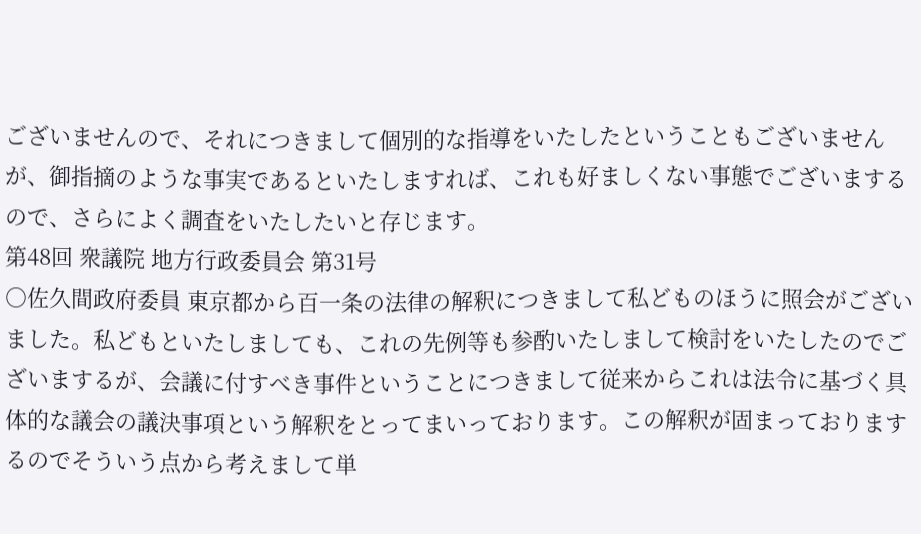ございませんので、それにつきまして個別的な指導をいたしたということもございませんが、御指摘のような事実であるといたしますれば、これも好ましくない事態でございまするので、さらによく調査をいたしたいと存じます。
第48回 衆議院 地方行政委員会 第31号
○佐久間政府委員 東京都から百一条の法律の解釈につきまして私どものほうに照会がございました。私どもといたしましても、これの先例等も参酌いたしまして検討をいたしたのでございまするが、会議に付すべき事件ということにつきまして従来からこれは法令に基づく具体的な議会の議決事項という解釈をとってまいっております。この解釈が固まっておりまするのでそういう点から考えまして単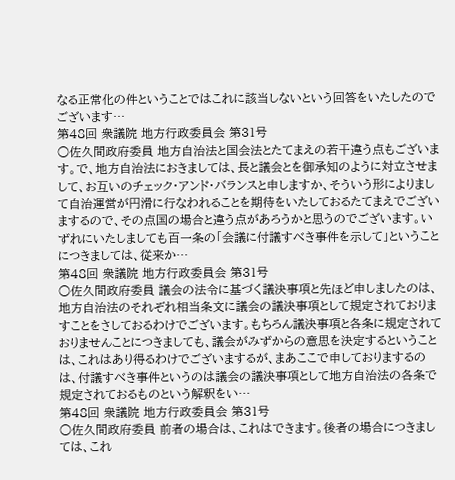なる正常化の件ということではこれに該当しないという回答をいたしたのでございます…
第48回 衆議院 地方行政委員会 第31号
○佐久間政府委員 地方自治法と国会法とたてまえの若干違う点もございます。で、地方自治法におきましては、長と議会とを御承知のように対立させまして、お互いのチェック・アンド・バランスと申しますか、そういう形によりまして自治運営が円滑に行なわれることを期待をいたしておるたてまえでございまするので、その点国の場合と違う点があろうかと思うのでございます。いずれにいたしましても百一条の「会議に付議すべき事件を示して」ということにつきましては、従来か…
第48回 衆議院 地方行政委員会 第31号
○佐久間政府委員 議会の法令に基づく議決事項と先ほど申しましたのは、地方自治法のそれぞれ相当条文に議会の議決事項として規定されておりますことをさしておるわけでございます。もちろん議決事項と各条に規定されておりませんことにつきましても、議会がみずからの意思を決定するということは、これはあり得るわけでございまするが、まあここで申しておりまするのは、付議すべき事件というのは議会の議決事項として地方自治法の各条で規定されておるものという解釈をい…
第48回 衆議院 地方行政委員会 第31号
○佐久間政府委員 前者の場合は、これはできます。後者の場合につきましては、これ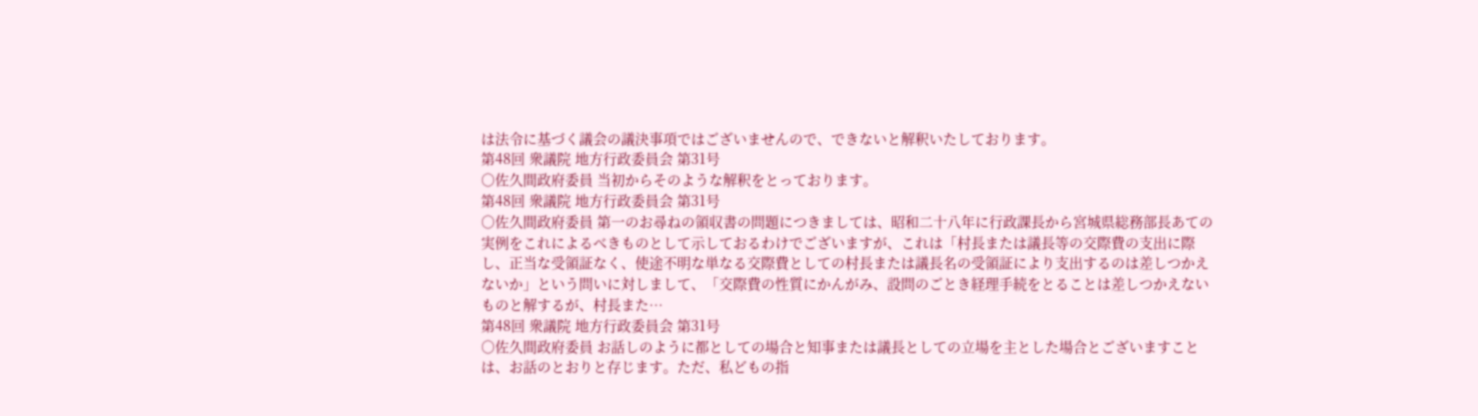は法令に基づく議会の議決事項ではございませんので、できないと解釈いたしております。
第48回 衆議院 地方行政委員会 第31号
○佐久間政府委員 当初からそのような解釈をとっております。
第48回 衆議院 地方行政委員会 第31号
○佐久間政府委員 第一のお尋ねの領収書の問題につきましては、昭和二十八年に行政課長から宮城県総務部長あての実例をこれによるべきものとして示しておるわけでございますが、これは「村長または議長等の交際費の支出に際し、正当な受領証なく、使途不明な単なる交際費としての村長または議長名の受領証により支出するのは差しつかえないか」という問いに対しまして、「交際費の性質にかんがみ、設問のごとき経理手続をとることは差しつかえないものと解するが、村長また…
第48回 衆議院 地方行政委員会 第31号
○佐久間政府委員 お話しのように都としての場合と知事または議長としての立場を主とした場合とございますことは、お話のとおりと存じます。ただ、私どもの指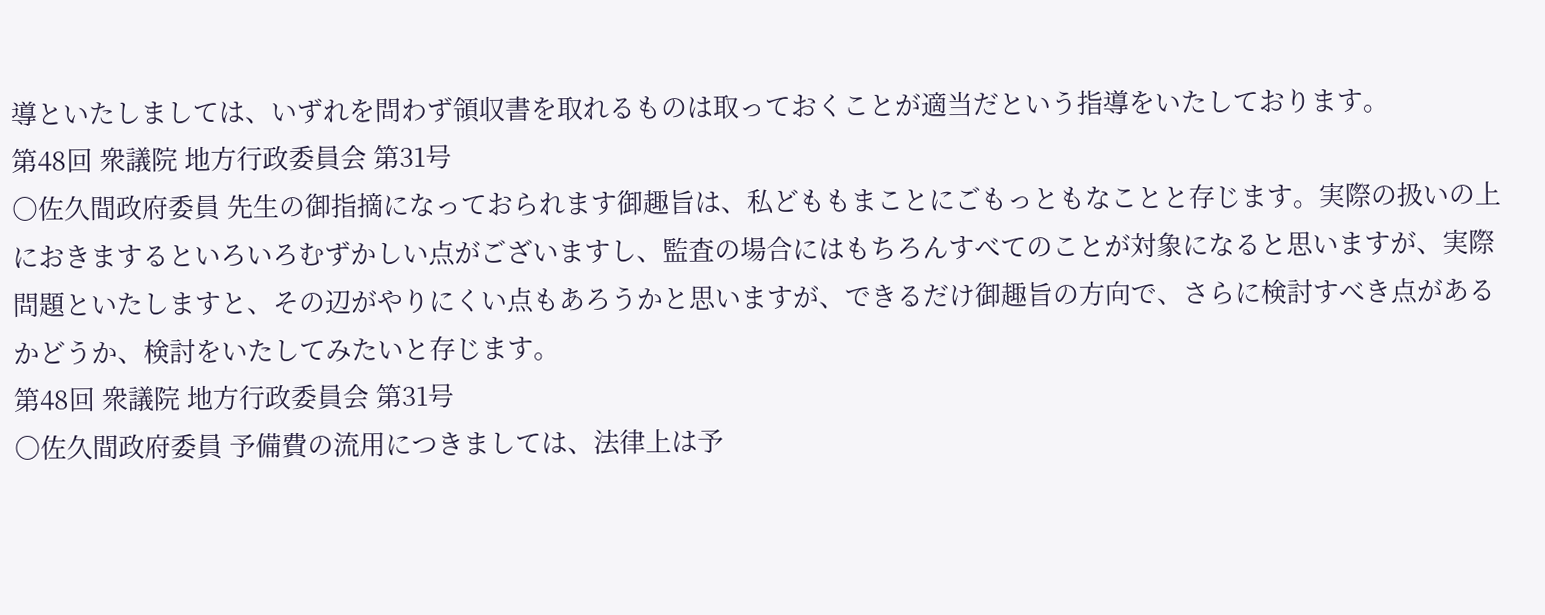導といたしましては、いずれを問わず領収書を取れるものは取っておくことが適当だという指導をいたしております。
第48回 衆議院 地方行政委員会 第31号
○佐久間政府委員 先生の御指摘になっておられます御趣旨は、私どももまことにごもっともなことと存じます。実際の扱いの上におきまするといろいろむずかしい点がございますし、監査の場合にはもちろんすべてのことが対象になると思いますが、実際問題といたしますと、その辺がやりにくい点もあろうかと思いますが、できるだけ御趣旨の方向で、さらに検討すべき点があるかどうか、検討をいたしてみたいと存じます。
第48回 衆議院 地方行政委員会 第31号
○佐久間政府委員 予備費の流用につきましては、法律上は予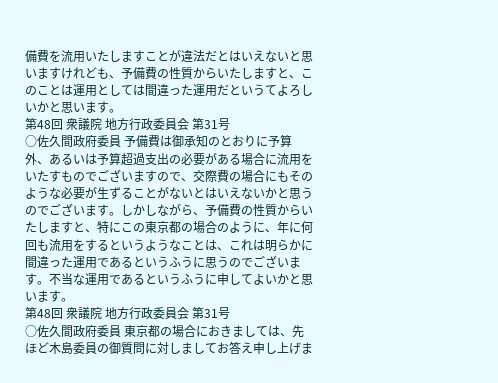備費を流用いたしますことが違法だとはいえないと思いますけれども、予備費の性質からいたしますと、このことは運用としては間違った運用だというてよろしいかと思います。
第48回 衆議院 地方行政委員会 第31号
○佐久間政府委員 予備費は御承知のとおりに予算外、あるいは予算超過支出の必要がある場合に流用をいたすものでございますので、交際費の場合にもそのような必要が生ずることがないとはいえないかと思うのでございます。しかしながら、予備費の性質からいたしますと、特にこの東京都の場合のように、年に何回も流用をするというようなことは、これは明らかに間違った運用であるというふうに思うのでございます。不当な運用であるというふうに申してよいかと思います。
第48回 衆議院 地方行政委員会 第31号
○佐久間政府委員 東京都の場合におきましては、先ほど木島委員の御質問に対しましてお答え申し上げま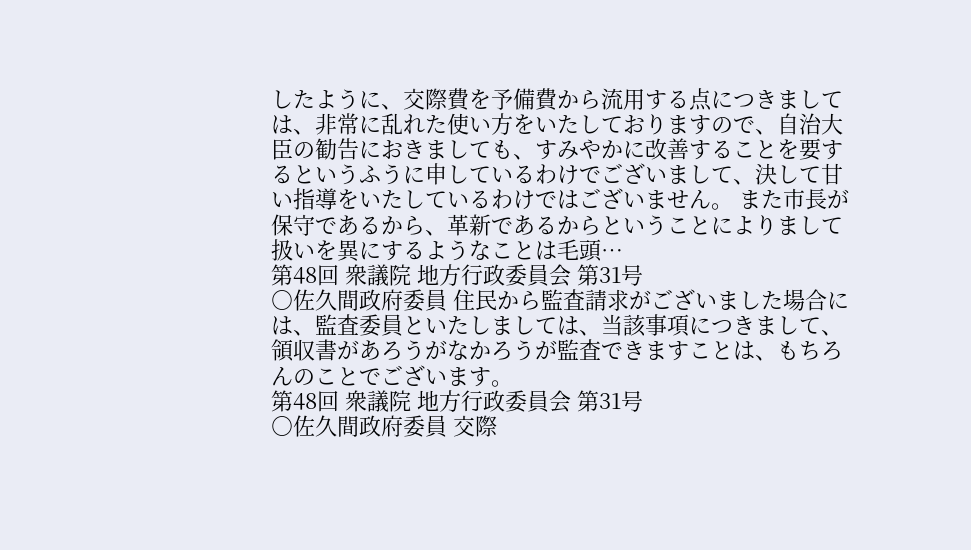したように、交際費を予備費から流用する点につきましては、非常に乱れた使い方をいたしておりますので、自治大臣の勧告におきましても、すみやかに改善することを要するというふうに申しているわけでございまして、決して甘い指導をいたしているわけではございません。 また市長が保守であるから、革新であるからということによりまして扱いを異にするようなことは毛頭…
第48回 衆議院 地方行政委員会 第31号
○佐久間政府委員 住民から監査請求がございました場合には、監査委員といたしましては、当該事項につきまして、領収書があろうがなかろうが監査できますことは、もちろんのことでございます。
第48回 衆議院 地方行政委員会 第31号
○佐久間政府委員 交際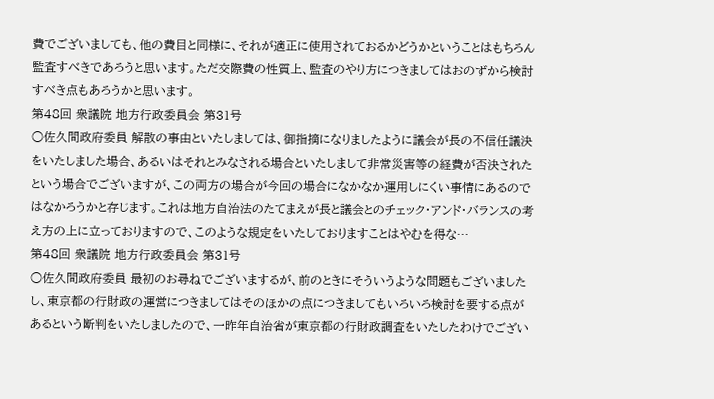費でございましても、他の費目と同様に、それが適正に使用されておるかどうかということはもちろん監査すべきであろうと思います。ただ交際費の性質上、監査のやり方につきましてはおのずから検討すべき点もあろうかと思います。
第48回 衆議院 地方行政委員会 第31号
○佐久間政府委員 解散の事由といたしましては、御指摘になりましたように議会が長の不信任議決をいたしました場合、あるいはそれとみなされる場合といたしまして非常災害等の経費が否決されたという場合でございますが、この両方の場合が今回の場合になかなか運用しにくい事情にあるのではなかろうかと存じます。これは地方自治法のたてまえが長と議会とのチェック・アンド・バランスの考え方の上に立っておりますので、このような規定をいたしておりますことはやむを得な…
第48回 衆議院 地方行政委員会 第31号
○佐久間政府委員 最初のお尋ねでございまするが、前のときにそういうような問題もございましたし、東京都の行財政の運営につきましてはそのほかの点につきましてもいろいろ検討を要する点があるという断判をいたしましたので、一昨年自治省が東京都の行財政調査をいたしたわけでござい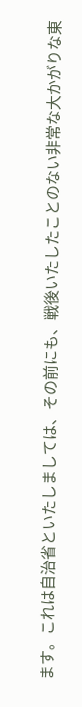ます。これは自治省といたしましては、その前にも、戦後いたしたことのない非常な大かがりな東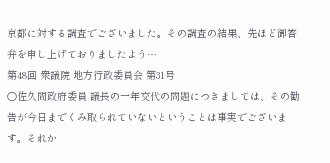京都に対する調査でございました。その調査の結果、先ほど御答弁を申し上げておりましたよう…
第48回 衆議院 地方行政委員会 第31号
○佐久間政府委員 議長の一年交代の問題につきましては、その勧告が今日までくみ取られていないということは事実でございます。それか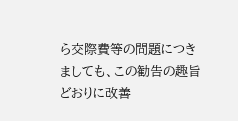ら交際費等の問題につきましても、この勧告の趣旨どおりに改善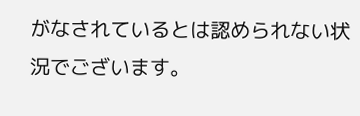がなされているとは認められない状況でございます。